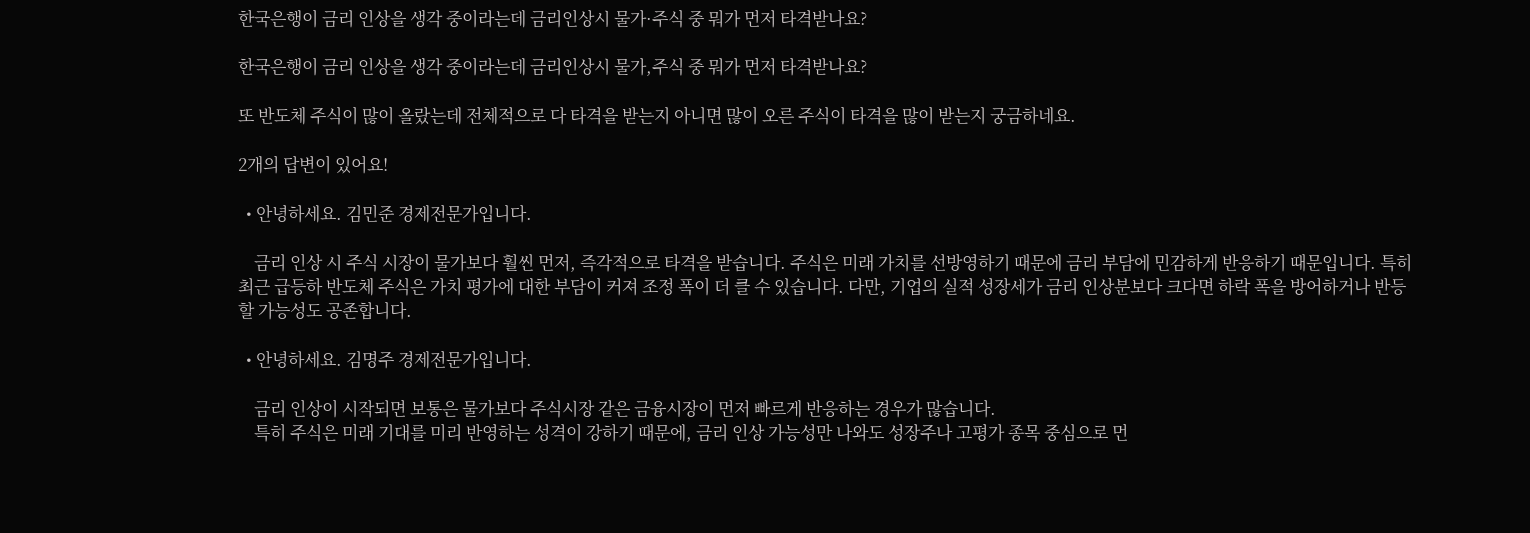한국은행이 금리 인상을 생각 중이라는데 금리인상시 물가·주식 중 뭐가 먼저 타격받나요?

한국은행이 금리 인상을 생각 중이라는데 금리인상시 물가,주식 중 뭐가 먼저 타격받나요?

또 반도체 주식이 많이 올랐는데 전체적으로 다 타격을 받는지 아니면 많이 오른 주식이 타격을 많이 받는지 궁금하네요.

2개의 답변이 있어요!

  • 안녕하세요. 김민준 경제전문가입니다.

    금리 인상 시 주식 시장이 물가보다 훨씬 먼저, 즉각적으로 타격을 받습니다. 주식은 미래 가치를 선방영하기 때문에 금리 부담에 민감하게 반응하기 때문입니다. 특히 최근 급등하 반도체 주식은 가치 평가에 대한 부담이 커져 조정 폭이 더 클 수 있습니다. 다만, 기업의 실적 성장세가 금리 인상분보다 크다면 하락 폭을 방어하거나 반등할 가능성도 공존합니다.

  • 안녕하세요. 김명주 경제전문가입니다.

    금리 인상이 시작되면 보통은 물가보다 주식시장 같은 금융시장이 먼저 빠르게 반응하는 경우가 많습니다.
    특히 주식은 미래 기대를 미리 반영하는 성격이 강하기 때문에, 금리 인상 가능성만 나와도 성장주나 고평가 종목 중심으로 먼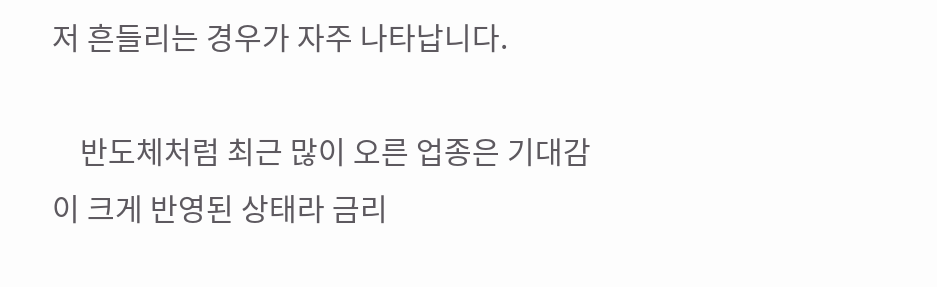저 흔들리는 경우가 자주 나타납니다.

    반도체처럼 최근 많이 오른 업종은 기대감이 크게 반영된 상태라 금리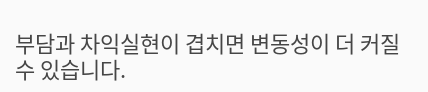부담과 차익실현이 겹치면 변동성이 더 커질 수 있습니다.